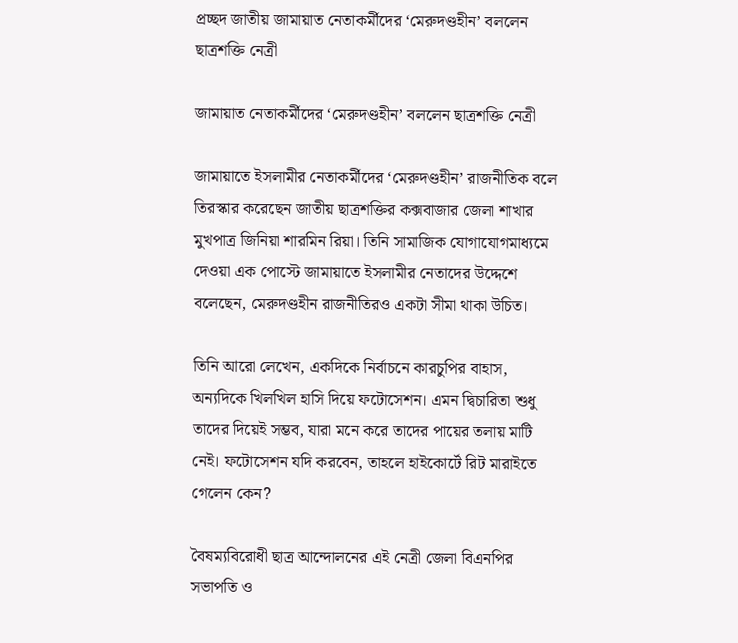প্রচ্ছদ জাতীয় জামায়াত নেতাকর্মীদের ‘মেরুদণ্ডহীন’ বললেন ছাত্রশক্তি নেত্রী

জামায়াত নেতাকর্মীদের ‘মেরুদণ্ডহীন’ বললেন ছাত্রশক্তি নেত্রী

জামায়াতে ইসলামীর নেতাকর্মীদের ‘মেরুদণ্ডহীন’ রাজনীতিক বলে তিরস্কার করেছেন জাতীয় ছাত্রশক্তির কক্সবাজার জেলা শাখার মুখপাত্র জিনিয়া শারমিন রিয়া। তিনি সামাজিক যোগাযোগমাধ্যমে দেওয়া এক পোস্টে জামায়াতে ইসলামীর নেতাদের উদ্দেশে বলেছেন, মেরুদণ্ডহীন রাজনীতিরও একটা সীমা থাকা উচিত।

তিনি আরো লেখেন, একদিকে নির্বাচনে কারচুপির বাহাস, অন্যদিকে খিলখিল হাসি দিয়ে ফটোসেশন। এমন দ্বিচারিতা শুধু তাদের দিয়েই সম্ভব, যারা মনে করে তাদের পায়ের তলায় মাটি নেই। ফটোসেশন যদি করবেন, তাহলে হাইকোর্টে রিট মারাইতে গেলেন কেন?

বৈষম্যবিরোধী ছাত্র আন্দোলনের এই নেত্রী জেলা বিএনপির সভাপতি ও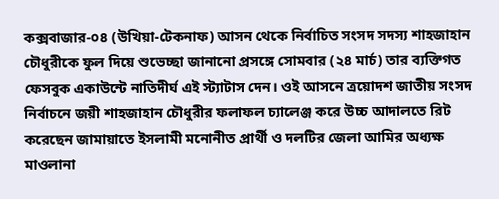কক্সবাজার-০৪ (উখিয়া-টেকনাফ) আসন থেকে নির্বাচিত সংসদ সদস্য শাহজাহান চৌধুরীকে ফুল দিয়ে শুভেচ্ছা জানানো প্রসঙ্গে সোমবার (২৪ মার্চ) তার ব্যক্তিগত ফেসবুক একাউন্টে নাতিদীর্ঘ এই স্ট্যাটাস দেন। ওই আসনে ত্রয়োদশ জাতীয় সংসদ নির্বাচনে জয়ী শাহজাহান চৌধুরীর ফলাফল চ্যালেঞ্জ করে উচ্চ আদালতে রিট করেছেন জামায়াতে ইসলামী মনোনীত প্রার্থী ও দলটির জেলা আমির অধ্যক্ষ মাওলানা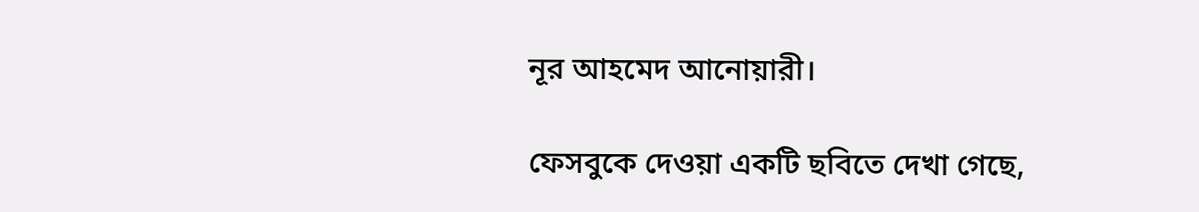নূর আহমেদ আনোয়ারী।

ফেসবুকে দেওয়া একটি ছবিতে দেখা গেছে,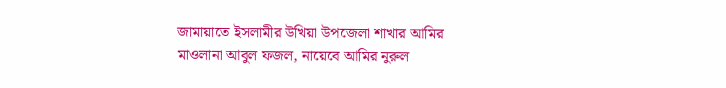জামায়াতে ইসলামীর উখিয়া উপজেলা শাখার আমির মাওলানা আবুল ফজল, নায়েবে আমির নুরুল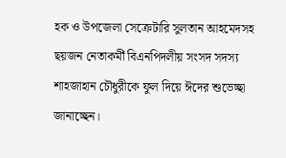হক ও উপজেলা সেক্রেটারি সুলতান আহমেদসহ ছয়জন নেতাকর্মী বিএনপিদলীয় সংসদ সদস্য শাহজাহান চৌধুরীকে ফুল দিয়ে ঈদের শুভেচ্ছা জানাচ্ছেন।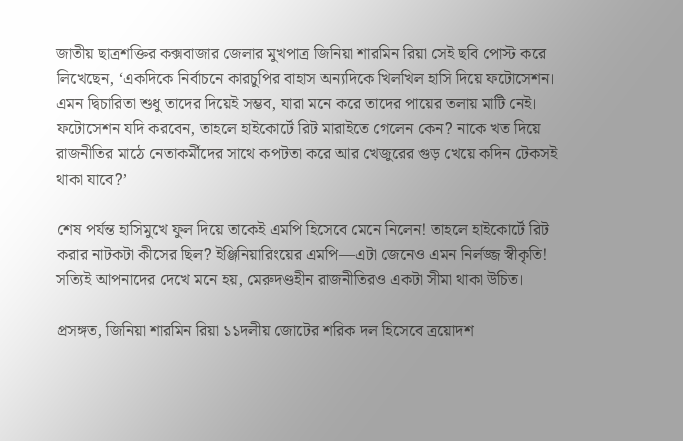জাতীয় ছাত্রশক্তির কক্সবাজার জেলার মুখপাত্র জিনিয়া শারমিন রিয়া সেই ছবি পোস্ট করে লিখেছেন, ‘একদিকে নির্বাচনে কারচুপির বাহাস অন্যদিকে খিলখিল হাসি দিয়ে ফটোসেশন। এমন দ্বিচারিতা শুধু তাদের দিয়েই সম্ভব, যারা মনে করে তাদের পায়ের তলায় মাটি নেই। ফটোসেশন যদি করবেন, তাহলে হাইকোর্টে রিট মারাইতে গেলেন কেন? নাকে খত দিয়ে রাজনীতির মাঠে নেতাকর্মীদের সাথে কপটতা করে আর খেজুরের গুড় খেয়ে কদিন টেকসই থাকা যাবে?’

শেষ পর্যন্ত হাসিমুখে ফুল দিয়ে তাকেই এমপি হিসেবে মেনে নিলেন! তাহলে হাইকোর্টে রিট করার নাটকটা কীসের ছিল? ইঞ্জিনিয়ারিংয়ের এমপি—এটা জেনেও এমন নির্লজ্জ স্বীকৃতি! সত্যিই আপনাদের দেখে মনে হয়, মেরুদণ্ডহীন রাজনীতিরও একটা সীমা থাকা উচিত।

প্রসঙ্গত, জিনিয়া শারমিন রিয়া ১১দলীয় জোটের শরিক দল হিসেবে ত্রয়োদশ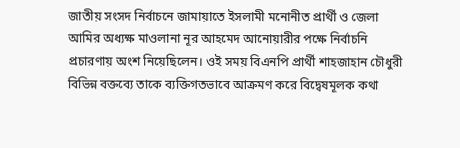জাতীয় সংসদ নির্বাচনে জামায়াতে ইসলামী মনোনীত প্রার্থী ও জেলা আমির অধ্যক্ষ মাওলানা নূর আহমেদ আনোয়ারীর পক্ষে নির্বাচনি প্রচারণায় অংশ নিয়েছিলেন। ওই সময় বিএনপি প্রার্থী শাহজাহান চৌধুরী বিভিন্ন বক্তব্যে তাকে ব্যক্তিগতভাবে আক্রমণ করে বিদ্বেষমূলক কথা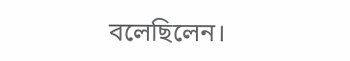বলেছিলেন।